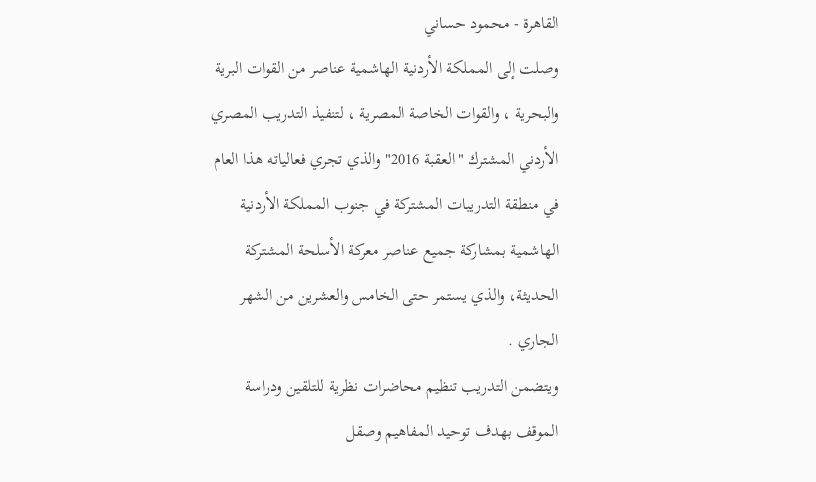القاهرة - محمود حساني
وصلت إلى المملكة الأردنية الهاشمية عناصر من القوات البرية والبحرية ، والقوات الخاصة المصرية ، لتنفيذ التدريب المصري الأردني المشترك "العقبة 2016" والذي تجري فعالياته هذا العام في منطقة التدريبات المشتركة في جنوب المملكة الأردنية الهاشمية بمشاركة جميع عناصر معركة الأسلحة المشتركة الحديثة، والذي يستمر حتى الخامس والعشرين من الشهر الجاري .
ويتضمن التدريب تنظيم محاضرات نظرية للتلقين ودراسة الموقف بهدف توحيد المفاهيم وصقل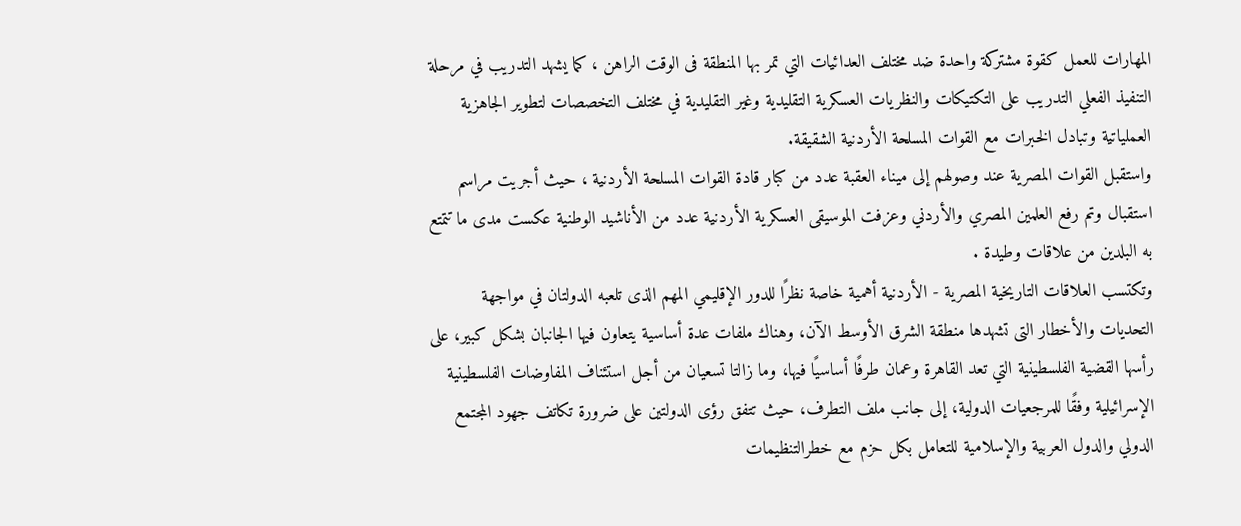المهارات للعمل كقوة مشتركة واحدة ضد مختلف العدائيات التي تمر بها المنطقة فى الوقت الراهن ، كما يشهد التدريب في مرحلة التنفيذ الفعلي التدريب على التكتيكات والنظريات العسكرية التقليدية وغير التقليدية في مختلف التخصصات لتطوير الجاهزية العملياتية وتبادل الخبرات مع القوات المسلحة الأردنية الشقيقة.
واستقبل القوات المصرية عند وصولهم إلى ميناء العقبة عدد من كبار قادة القوات المسلحة الأردنية ، حيث أجريت مراسم استقبال وتم رفع العلمين المصري والأردني وعزفت الموسيقى العسكرية الأردنية عدد من الأناشيد الوطنية عكست مدى ما تتمتع به البلدين من علاقات وطيدة .
وتكتسب العلاقات التاريخية المصرية - الأردنية أهمية خاصة نظرًا للدور الإقليمي المهم الذى تلعبه الدولتان في مواجهة التحديات والأخطار التى تشهدها منطقة الشرق الأوسط الآن، وهناك ملفات عدة أساسية يتعاون فيها الجانبان بشكل كبير، على رأسها القضية الفلسطينية التي تعد القاهرة وعمان طرفًا أساسيًا فيها، وما زالتا تسعيان من أجل استئناف المفاوضات الفلسطينية الإسرائيلية وفقًا للمرجعيات الدولية، إلى جانب ملف التطرف، حيث تتفق رؤى الدولتين على ضرورة تكاتف جهود المجتمع الدولي والدول العربية والإسلامية للتعامل بكل حزم مع خطرالتنظيمات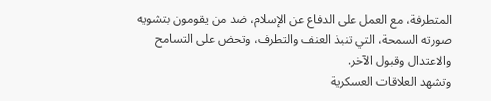المتطرفة، مع العمل على الدفاع عن الإسلام، ضد من يقومون بتشويه صورته السمحة، التي تنبذ العنف والتطرف، وتحض على التسامح والاعتدال وقبول الآخر.
وتشهد العلاقات العسكرية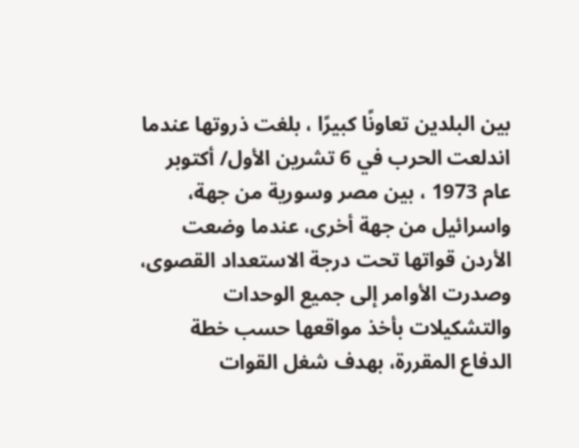بين البلدين تعاونًا كبيرًا ، بلغت ذروتها عندما اندلعت الحرب في 6 تشرين الأول/ أكتوبر عام 1973 ، بين مصر وسورية من جهة، واسرائيل من جهة أخرى، عندما وضعت الأردن قواتها تحت درجة الاستعداد القصوى، وصدرت الأوامر إلى جميع الوحدات والتشكيلات بأخذ مواقعها حسب خطة الدفاع المقررة، بهدف شغل القوات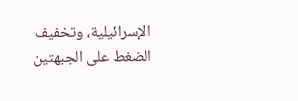الإسرائيلية، وتخفيف الضغط على الجبهتين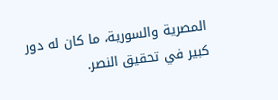المصرية والسورية، ما كان له دور كبير في تحقيق النصر.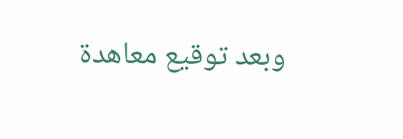وبعد توقيع معاهدة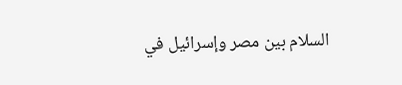السلام بين مصر وإسرائيل في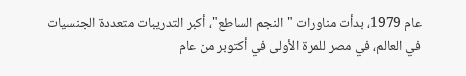عام 1979، بدأت مناورات "النجم الساطع"، أكبر التدريبات متعددة الجنسيات في العالم، في مصر للمرة الأولى في أكتوبر من عام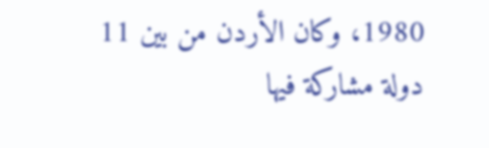1980، وكان الأردن من بين 11 دولة مشاركة فيها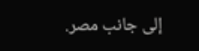إلى جانب مصر.